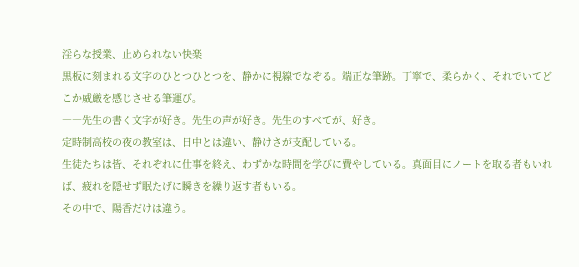淫らな授業、止められない快楽
黒板に刻まれる文字のひとつひとつを、静かに視線でなぞる。端正な筆跡。丁寧で、柔らかく、それでいてどこか威厳を感じさせる筆運び。
――先生の書く文字が好き。先生の声が好き。先生のすべてが、好き。
定時制高校の夜の教室は、日中とは違い、静けさが支配している。
生徒たちは皆、それぞれに仕事を終え、わずかな時間を学びに費やしている。真面目にノートを取る者もいれば、疲れを隠せず眠たげに瞬きを繰り返す者もいる。
その中で、陽香だけは違う。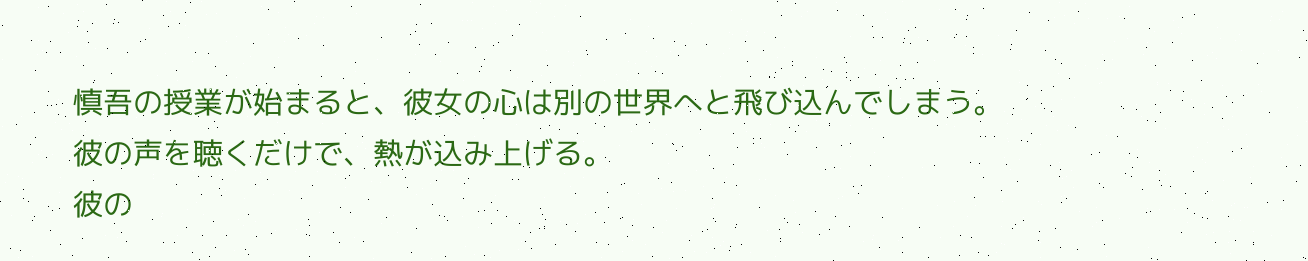慎吾の授業が始まると、彼女の心は別の世界へと飛び込んでしまう。
彼の声を聴くだけで、熱が込み上げる。
彼の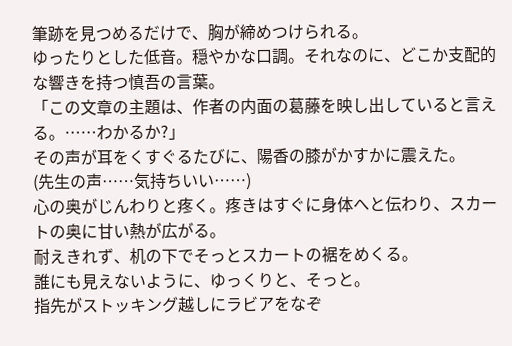筆跡を見つめるだけで、胸が締めつけられる。
ゆったりとした低音。穏やかな口調。それなのに、どこか支配的な響きを持つ慎吾の言葉。
「この文章の主題は、作者の内面の葛藤を映し出していると言える。……わかるか?」
その声が耳をくすぐるたびに、陽香の膝がかすかに震えた。
(先生の声……気持ちいい……)
心の奥がじんわりと疼く。疼きはすぐに身体へと伝わり、スカートの奥に甘い熱が広がる。
耐えきれず、机の下でそっとスカートの裾をめくる。
誰にも見えないように、ゆっくりと、そっと。
指先がストッキング越しにラビアをなぞ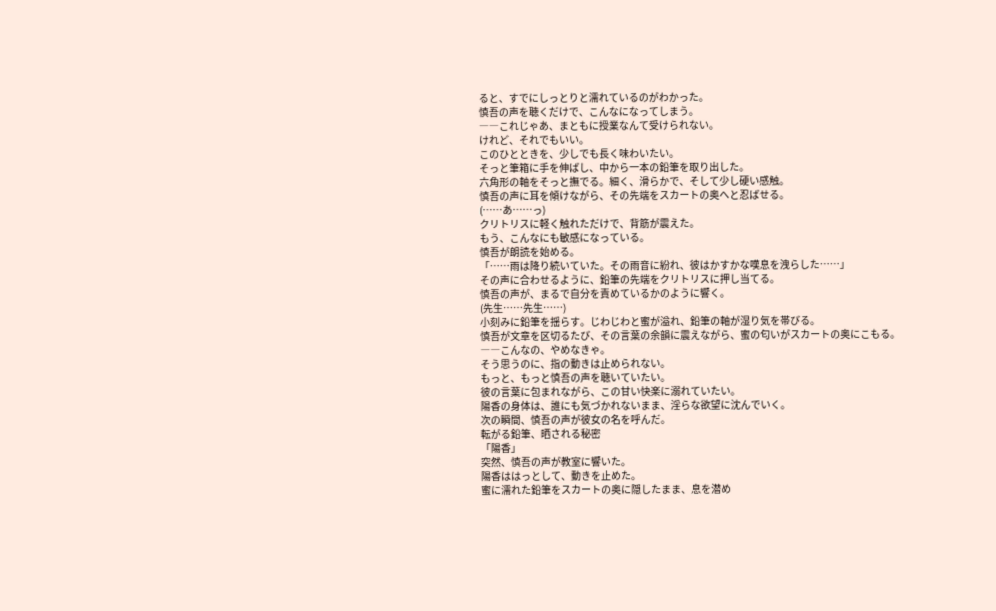ると、すでにしっとりと濡れているのがわかった。
慎吾の声を聴くだけで、こんなになってしまう。
――これじゃあ、まともに授業なんて受けられない。
けれど、それでもいい。
このひとときを、少しでも長く味わいたい。
そっと筆箱に手を伸ばし、中から一本の鉛筆を取り出した。
六角形の軸をそっと撫でる。細く、滑らかで、そして少し硬い感触。
慎吾の声に耳を傾けながら、その先端をスカートの奥へと忍ばせる。
(……あ……っ)
クリトリスに軽く触れただけで、背筋が震えた。
もう、こんなにも敏感になっている。
慎吾が朗読を始める。
「……雨は降り続いていた。その雨音に紛れ、彼はかすかな嘆息を洩らした……」
その声に合わせるように、鉛筆の先端をクリトリスに押し当てる。
慎吾の声が、まるで自分を責めているかのように響く。
(先生……先生……)
小刻みに鉛筆を揺らす。じわじわと蜜が溢れ、鉛筆の軸が湿り気を帯びる。
慎吾が文章を区切るたび、その言葉の余韻に震えながら、蜜の匂いがスカートの奥にこもる。
――こんなの、やめなきゃ。
そう思うのに、指の動きは止められない。
もっと、もっと慎吾の声を聴いていたい。
彼の言葉に包まれながら、この甘い快楽に溺れていたい。
陽香の身体は、誰にも気づかれないまま、淫らな欲望に沈んでいく。
次の瞬間、慎吾の声が彼女の名を呼んだ。
転がる鉛筆、晒される秘密
「陽香」
突然、慎吾の声が教室に響いた。
陽香ははっとして、動きを止めた。
蜜に濡れた鉛筆をスカートの奥に隠したまま、息を潜め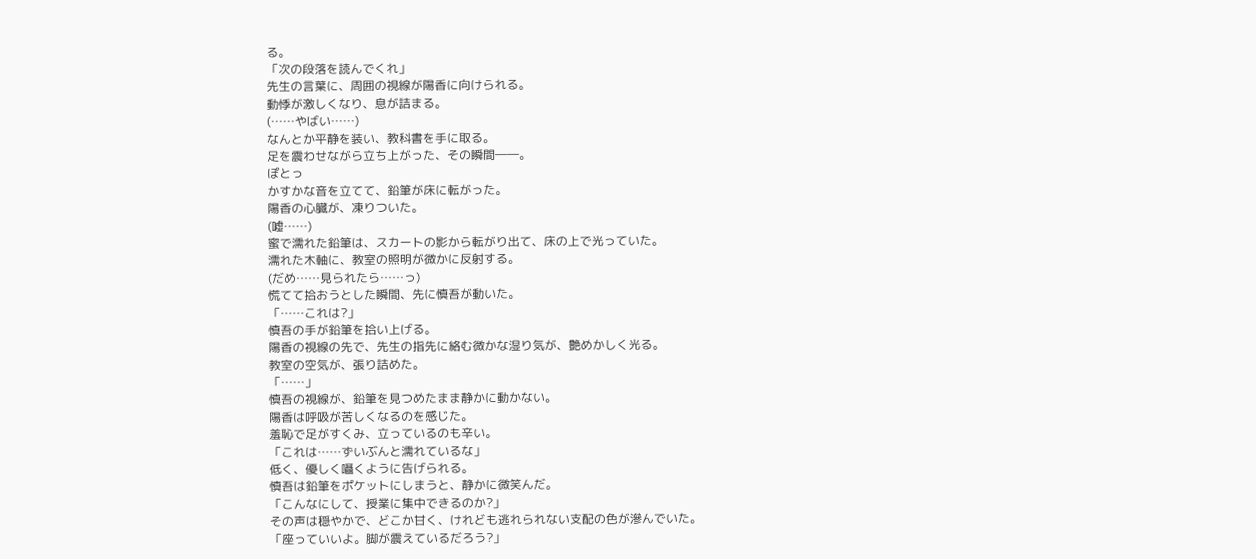る。
「次の段落を読んでくれ」
先生の言葉に、周囲の視線が陽香に向けられる。
動悸が激しくなり、息が詰まる。
(……やばい……)
なんとか平静を装い、教科書を手に取る。
足を震わせながら立ち上がった、その瞬間――。
ぽとっ
かすかな音を立てて、鉛筆が床に転がった。
陽香の心臓が、凍りついた。
(嘘……)
蜜で濡れた鉛筆は、スカートの影から転がり出て、床の上で光っていた。
濡れた木軸に、教室の照明が微かに反射する。
(だめ……見られたら……っ)
慌てて拾おうとした瞬間、先に慎吾が動いた。
「……これは?」
慎吾の手が鉛筆を拾い上げる。
陽香の視線の先で、先生の指先に絡む微かな湿り気が、艶めかしく光る。
教室の空気が、張り詰めた。
「……」
慎吾の視線が、鉛筆を見つめたまま静かに動かない。
陽香は呼吸が苦しくなるのを感じた。
羞恥で足がすくみ、立っているのも辛い。
「これは……ずいぶんと濡れているな」
低く、優しく囁くように告げられる。
慎吾は鉛筆をポケットにしまうと、静かに微笑んだ。
「こんなにして、授業に集中できるのか?」
その声は穏やかで、どこか甘く、けれども逃れられない支配の色が滲んでいた。
「座っていいよ。脚が震えているだろう?」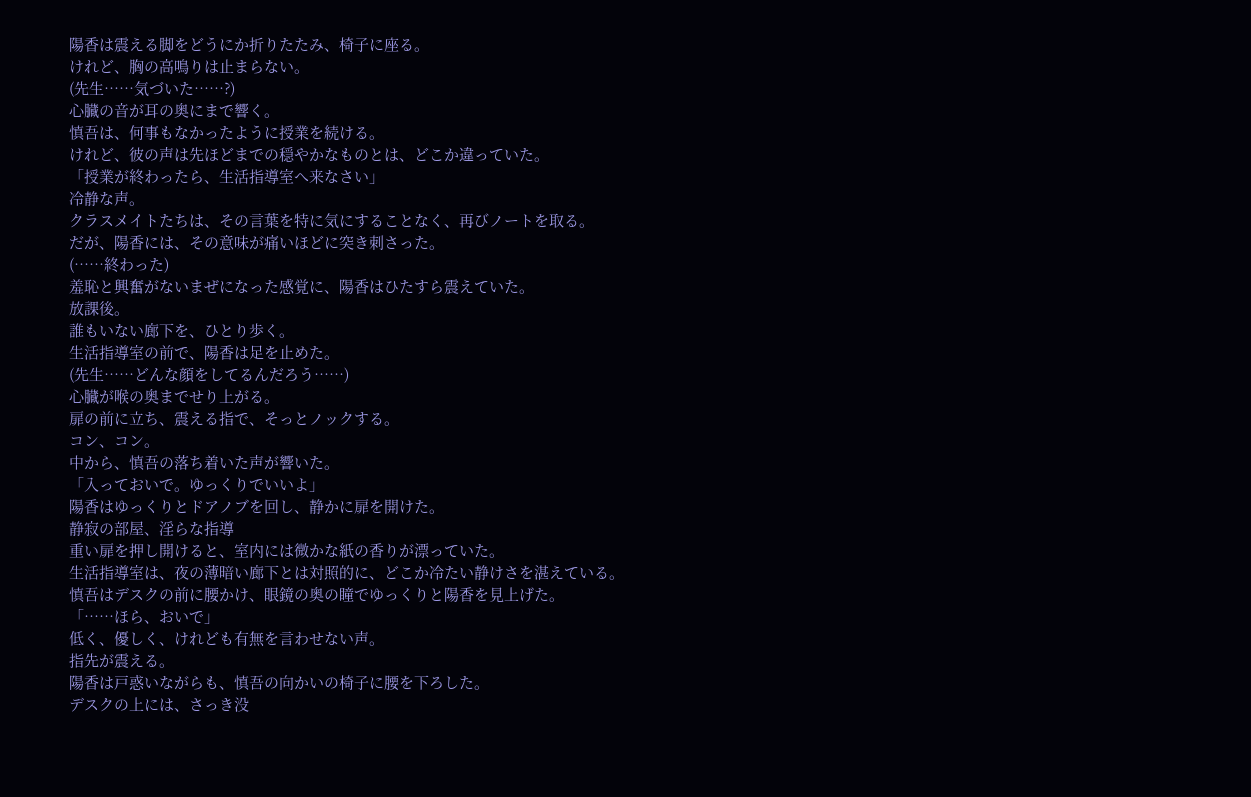陽香は震える脚をどうにか折りたたみ、椅子に座る。
けれど、胸の高鳴りは止まらない。
(先生……気づいた……?)
心臓の音が耳の奥にまで響く。
慎吾は、何事もなかったように授業を続ける。
けれど、彼の声は先ほどまでの穏やかなものとは、どこか違っていた。
「授業が終わったら、生活指導室へ来なさい」
冷静な声。
クラスメイトたちは、その言葉を特に気にすることなく、再びノートを取る。
だが、陽香には、その意味が痛いほどに突き刺さった。
(……終わった)
羞恥と興奮がないまぜになった感覚に、陽香はひたすら震えていた。
放課後。
誰もいない廊下を、ひとり歩く。
生活指導室の前で、陽香は足を止めた。
(先生……どんな顔をしてるんだろう……)
心臓が喉の奥までせり上がる。
扉の前に立ち、震える指で、そっとノックする。
コン、コン。
中から、慎吾の落ち着いた声が響いた。
「入っておいで。ゆっくりでいいよ」
陽香はゆっくりとドアノブを回し、静かに扉を開けた。
静寂の部屋、淫らな指導
重い扉を押し開けると、室内には微かな紙の香りが漂っていた。
生活指導室は、夜の薄暗い廊下とは対照的に、どこか冷たい静けさを湛えている。
慎吾はデスクの前に腰かけ、眼鏡の奥の瞳でゆっくりと陽香を見上げた。
「……ほら、おいで」
低く、優しく、けれども有無を言わせない声。
指先が震える。
陽香は戸惑いながらも、慎吾の向かいの椅子に腰を下ろした。
デスクの上には、さっき没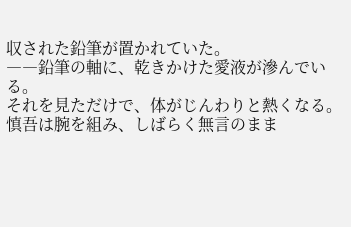収された鉛筆が置かれていた。
――鉛筆の軸に、乾きかけた愛液が滲んでいる。
それを見ただけで、体がじんわりと熱くなる。
慎吾は腕を組み、しばらく無言のまま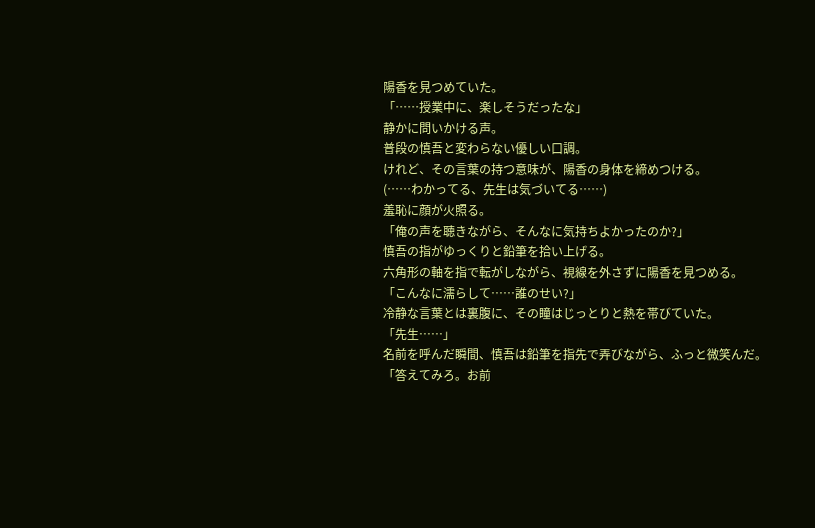陽香を見つめていた。
「……授業中に、楽しそうだったな」
静かに問いかける声。
普段の慎吾と変わらない優しい口調。
けれど、その言葉の持つ意味が、陽香の身体を締めつける。
(……わかってる、先生は気づいてる……)
羞恥に顔が火照る。
「俺の声を聴きながら、そんなに気持ちよかったのか?」
慎吾の指がゆっくりと鉛筆を拾い上げる。
六角形の軸を指で転がしながら、視線を外さずに陽香を見つめる。
「こんなに濡らして……誰のせい?」
冷静な言葉とは裏腹に、その瞳はじっとりと熱を帯びていた。
「先生……」
名前を呼んだ瞬間、慎吾は鉛筆を指先で弄びながら、ふっと微笑んだ。
「答えてみろ。お前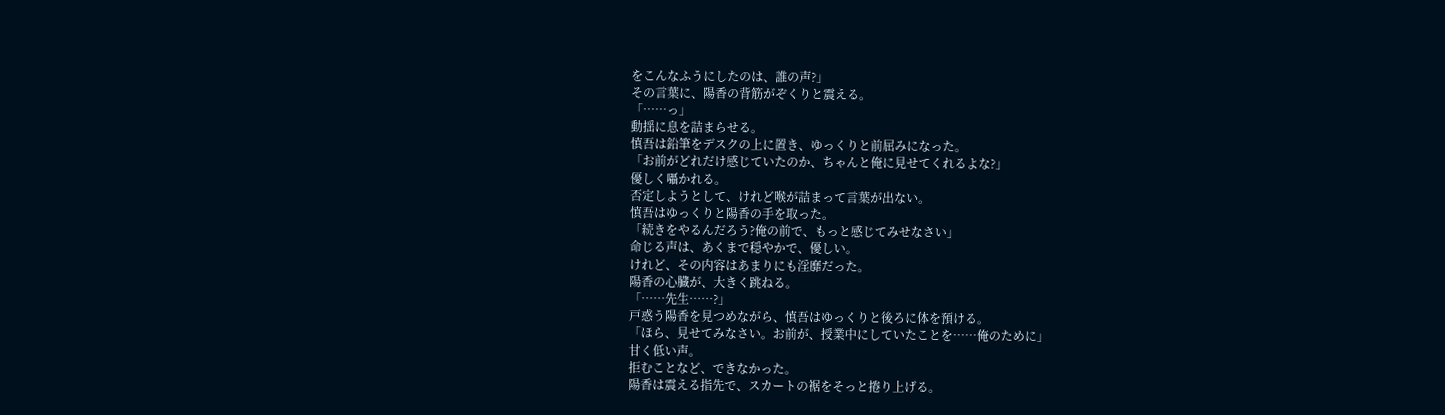をこんなふうにしたのは、誰の声?」
その言葉に、陽香の背筋がぞくりと震える。
「……っ」
動揺に息を詰まらせる。
慎吾は鉛筆をデスクの上に置き、ゆっくりと前屈みになった。
「お前がどれだけ感じていたのか、ちゃんと俺に見せてくれるよな?」
優しく囁かれる。
否定しようとして、けれど喉が詰まって言葉が出ない。
慎吾はゆっくりと陽香の手を取った。
「続きをやるんだろう?俺の前で、もっと感じてみせなさい」
命じる声は、あくまで穏やかで、優しい。
けれど、その内容はあまりにも淫靡だった。
陽香の心臓が、大きく跳ねる。
「……先生……?」
戸惑う陽香を見つめながら、慎吾はゆっくりと後ろに体を預ける。
「ほら、見せてみなさい。お前が、授業中にしていたことを……俺のために」
甘く低い声。
拒むことなど、できなかった。
陽香は震える指先で、スカートの裾をそっと捲り上げる。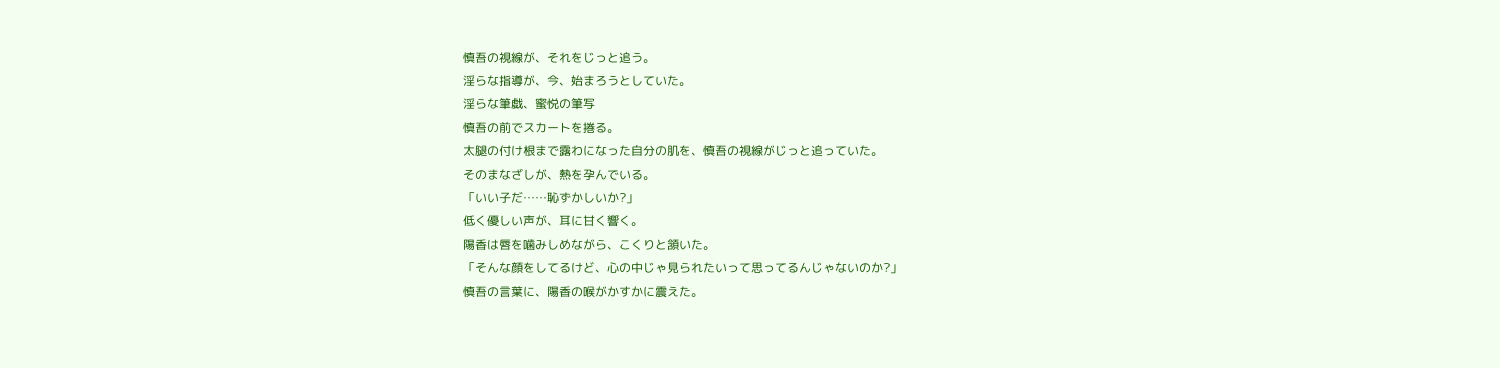慎吾の視線が、それをじっと追う。
淫らな指導が、今、始まろうとしていた。
淫らな筆戯、蜜悦の筆写
慎吾の前でスカートを捲る。
太腿の付け根まで露わになった自分の肌を、慎吾の視線がじっと追っていた。
そのまなざしが、熱を孕んでいる。
「いい子だ……恥ずかしいか?」
低く優しい声が、耳に甘く響く。
陽香は唇を噛みしめながら、こくりと頷いた。
「そんな顔をしてるけど、心の中じゃ見られたいって思ってるんじゃないのか?」
慎吾の言葉に、陽香の喉がかすかに震えた。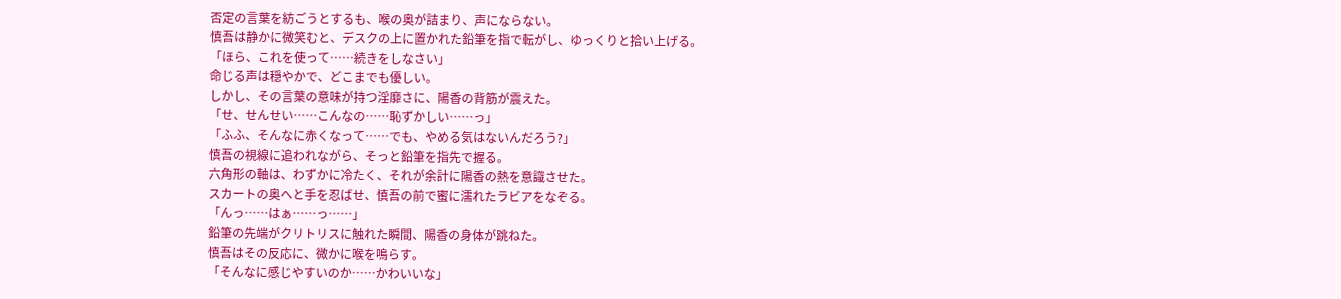否定の言葉を紡ごうとするも、喉の奥が詰まり、声にならない。
慎吾は静かに微笑むと、デスクの上に置かれた鉛筆を指で転がし、ゆっくりと拾い上げる。
「ほら、これを使って……続きをしなさい」
命じる声は穏やかで、どこまでも優しい。
しかし、その言葉の意味が持つ淫靡さに、陽香の背筋が震えた。
「せ、せんせい……こんなの……恥ずかしい……っ」
「ふふ、そんなに赤くなって……でも、やめる気はないんだろう?」
慎吾の視線に追われながら、そっと鉛筆を指先で握る。
六角形の軸は、わずかに冷たく、それが余計に陽香の熱を意識させた。
スカートの奥へと手を忍ばせ、慎吾の前で蜜に濡れたラビアをなぞる。
「んっ……はぁ……っ……」
鉛筆の先端がクリトリスに触れた瞬間、陽香の身体が跳ねた。
慎吾はその反応に、微かに喉を鳴らす。
「そんなに感じやすいのか……かわいいな」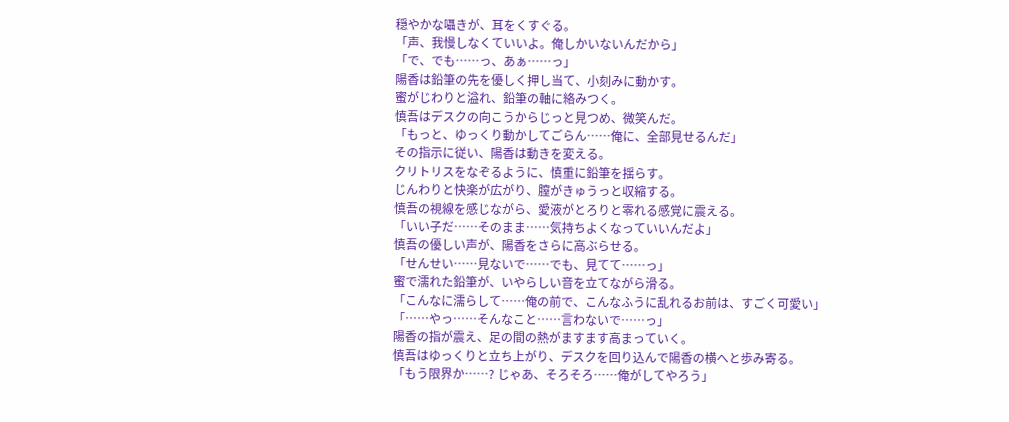穏やかな囁きが、耳をくすぐる。
「声、我慢しなくていいよ。俺しかいないんだから」
「で、でも……っ、あぁ……っ」
陽香は鉛筆の先を優しく押し当て、小刻みに動かす。
蜜がじわりと溢れ、鉛筆の軸に絡みつく。
慎吾はデスクの向こうからじっと見つめ、微笑んだ。
「もっと、ゆっくり動かしてごらん……俺に、全部見せるんだ」
その指示に従い、陽香は動きを変える。
クリトリスをなぞるように、慎重に鉛筆を揺らす。
じんわりと快楽が広がり、膣がきゅうっと収縮する。
慎吾の視線を感じながら、愛液がとろりと零れる感覚に震える。
「いい子だ……そのまま……気持ちよくなっていいんだよ」
慎吾の優しい声が、陽香をさらに高ぶらせる。
「せんせい……見ないで……でも、見てて……っ」
蜜で濡れた鉛筆が、いやらしい音を立てながら滑る。
「こんなに濡らして……俺の前で、こんなふうに乱れるお前は、すごく可愛い」
「……やっ……そんなこと……言わないで……っ」
陽香の指が震え、足の間の熱がますます高まっていく。
慎吾はゆっくりと立ち上がり、デスクを回り込んで陽香の横へと歩み寄る。
「もう限界か……? じゃあ、そろそろ……俺がしてやろう」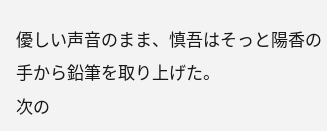優しい声音のまま、慎吾はそっと陽香の手から鉛筆を取り上げた。
次の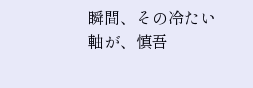瞬間、その冷たい軸が、慎吾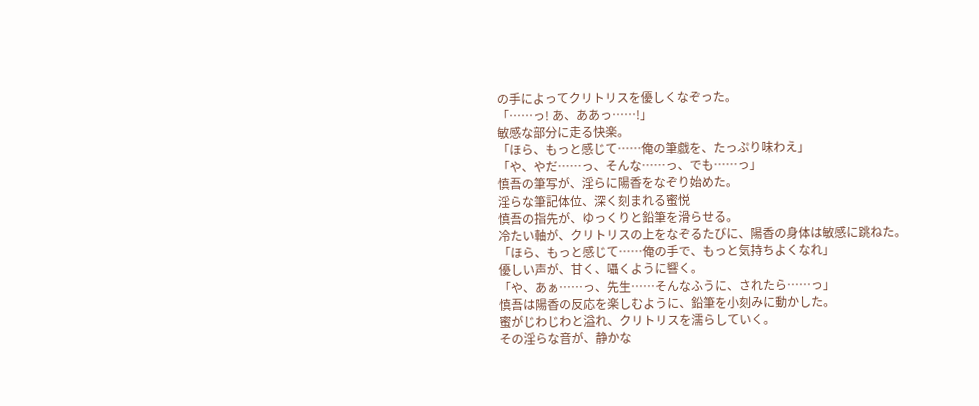の手によってクリトリスを優しくなぞった。
「……っ! あ、ああっ……!」
敏感な部分に走る快楽。
「ほら、もっと感じて……俺の筆戯を、たっぷり味わえ」
「や、やだ……っ、そんな……っ、でも……っ」
慎吾の筆写が、淫らに陽香をなぞり始めた。
淫らな筆記体位、深く刻まれる蜜悦
慎吾の指先が、ゆっくりと鉛筆を滑らせる。
冷たい軸が、クリトリスの上をなぞるたびに、陽香の身体は敏感に跳ねた。
「ほら、もっと感じて……俺の手で、もっと気持ちよくなれ」
優しい声が、甘く、囁くように響く。
「や、あぁ……っ、先生……そんなふうに、されたら……っ」
慎吾は陽香の反応を楽しむように、鉛筆を小刻みに動かした。
蜜がじわじわと溢れ、クリトリスを濡らしていく。
その淫らな音が、静かな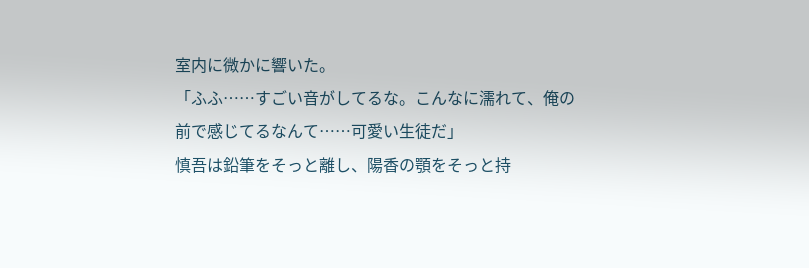室内に微かに響いた。
「ふふ……すごい音がしてるな。こんなに濡れて、俺の前で感じてるなんて……可愛い生徒だ」
慎吾は鉛筆をそっと離し、陽香の顎をそっと持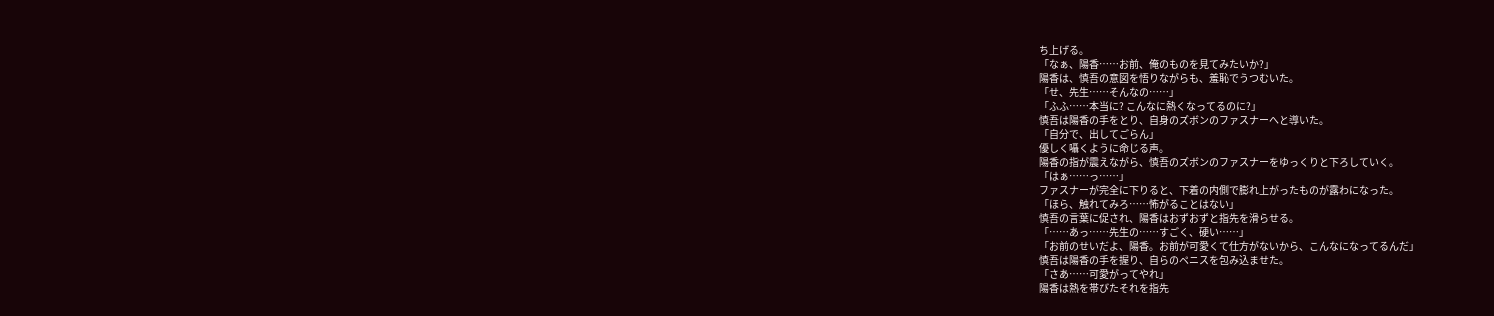ち上げる。
「なぁ、陽香……お前、俺のものを見てみたいか?」
陽香は、慎吾の意図を悟りながらも、羞恥でうつむいた。
「せ、先生……そんなの……」
「ふふ……本当に? こんなに熱くなってるのに?」
慎吾は陽香の手をとり、自身のズボンのファスナーへと導いた。
「自分で、出してごらん」
優しく囁くように命じる声。
陽香の指が震えながら、慎吾のズボンのファスナーをゆっくりと下ろしていく。
「はぁ……っ……」
ファスナーが完全に下りると、下着の内側で膨れ上がったものが露わになった。
「ほら、触れてみろ……怖がることはない」
慎吾の言葉に促され、陽香はおずおずと指先を滑らせる。
「……あっ……先生の……すごく、硬い……」
「お前のせいだよ、陽香。お前が可愛くて仕方がないから、こんなになってるんだ」
慎吾は陽香の手を握り、自らのペニスを包み込ませた。
「さあ……可愛がってやれ」
陽香は熱を帯びたそれを指先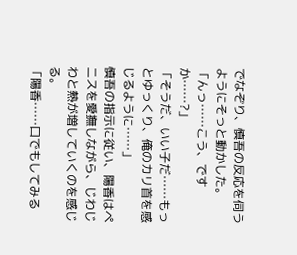でなぞり、慎吾の反応を伺うようにそっと動かした。
「んっ……こう、ですか……?」
「そうだ、いい子だ……もっとゆっくり、俺のカリ首を感じるように……」
慎吾の指示に従い、陽香はペニスを愛撫しながら、じわじわと熱が増していくのを感じる。
「陽香……口でもしてみる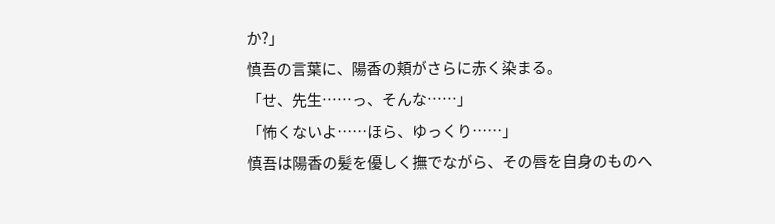か?」
慎吾の言葉に、陽香の頬がさらに赤く染まる。
「せ、先生……っ、そんな……」
「怖くないよ……ほら、ゆっくり……」
慎吾は陽香の髪を優しく撫でながら、その唇を自身のものへ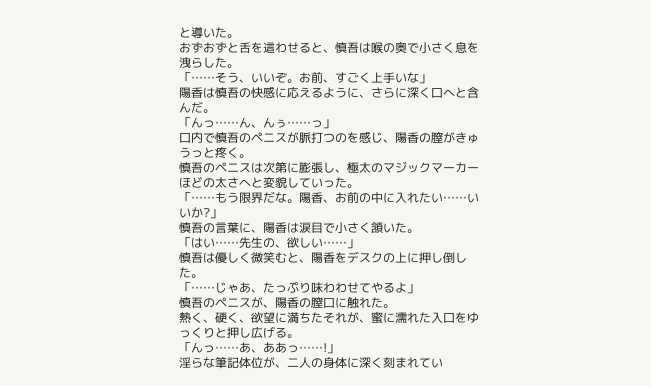と導いた。
おずおずと舌を這わせると、慎吾は喉の奥で小さく息を洩らした。
「……そう、いいぞ。お前、すごく上手いな」
陽香は慎吾の快感に応えるように、さらに深く口へと含んだ。
「んっ……ん、んぅ……っ」
口内で慎吾のペニスが脈打つのを感じ、陽香の膣がきゅうっと疼く。
慎吾のペニスは次第に膨張し、極太のマジックマーカーほどの太さへと変貌していった。
「……もう限界だな。陽香、お前の中に入れたい……いいか?」
慎吾の言葉に、陽香は涙目で小さく頷いた。
「はい……先生の、欲しい……」
慎吾は優しく微笑むと、陽香をデスクの上に押し倒した。
「……じゃあ、たっぷり味わわせてやるよ」
慎吾のペニスが、陽香の膣口に触れた。
熱く、硬く、欲望に満ちたそれが、蜜に濡れた入口をゆっくりと押し広げる。
「んっ……あ、ああっ……!」
淫らな筆記体位が、二人の身体に深く刻まれてい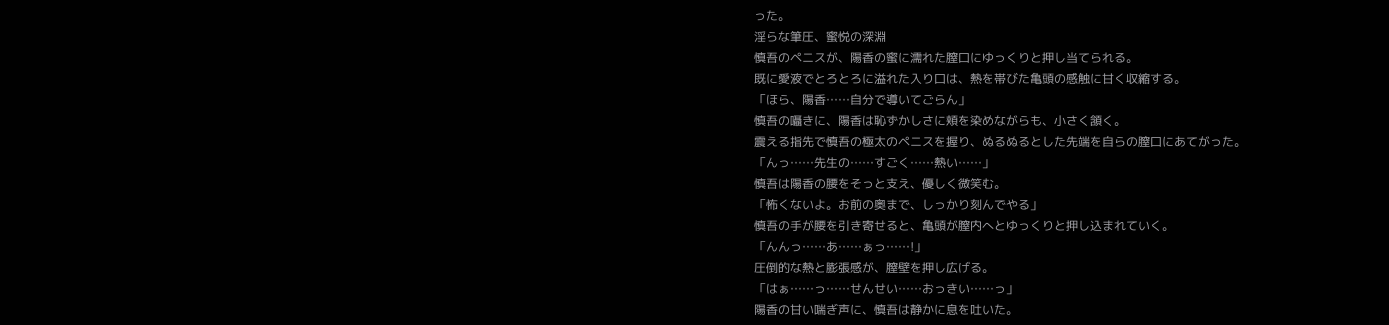った。
淫らな筆圧、蜜悦の深淵
慎吾のペニスが、陽香の蜜に濡れた膣口にゆっくりと押し当てられる。
既に愛液でとろとろに溢れた入り口は、熱を帯びた亀頭の感触に甘く収縮する。
「ほら、陽香……自分で導いてごらん」
慎吾の囁きに、陽香は恥ずかしさに頬を染めながらも、小さく頷く。
震える指先で慎吾の極太のペニスを握り、ぬるぬるとした先端を自らの膣口にあてがった。
「んっ……先生の……すごく……熱い……」
慎吾は陽香の腰をそっと支え、優しく微笑む。
「怖くないよ。お前の奥まで、しっかり刻んでやる」
慎吾の手が腰を引き寄せると、亀頭が膣内へとゆっくりと押し込まれていく。
「んんっ……あ……ぁっ……!」
圧倒的な熱と膨張感が、膣壁を押し広げる。
「はぁ……っ……せんせい……おっきい……っ」
陽香の甘い喘ぎ声に、慎吾は静かに息を吐いた。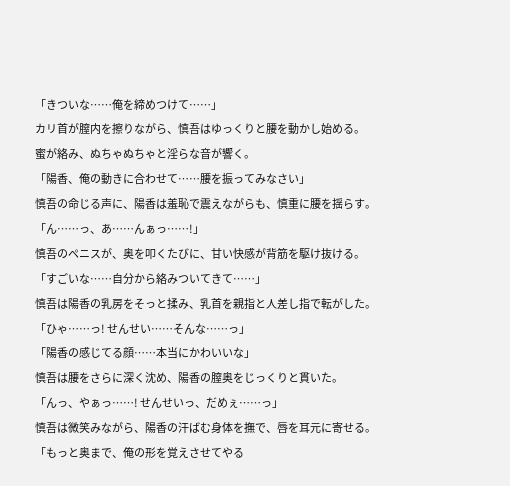「きついな……俺を締めつけて……」
カリ首が膣内を擦りながら、慎吾はゆっくりと腰を動かし始める。
蜜が絡み、ぬちゃぬちゃと淫らな音が響く。
「陽香、俺の動きに合わせて……腰を振ってみなさい」
慎吾の命じる声に、陽香は羞恥で震えながらも、慎重に腰を揺らす。
「ん……っ、あ……んぁっ……!」
慎吾のペニスが、奥を叩くたびに、甘い快感が背筋を駆け抜ける。
「すごいな……自分から絡みついてきて……」
慎吾は陽香の乳房をそっと揉み、乳首を親指と人差し指で転がした。
「ひゃ……っ! せんせい……そんな……っ」
「陽香の感じてる顔……本当にかわいいな」
慎吾は腰をさらに深く沈め、陽香の膣奥をじっくりと貫いた。
「んっ、やぁっ……! せんせいっ、だめぇ……っ」
慎吾は微笑みながら、陽香の汗ばむ身体を撫で、唇を耳元に寄せる。
「もっと奥まで、俺の形を覚えさせてやる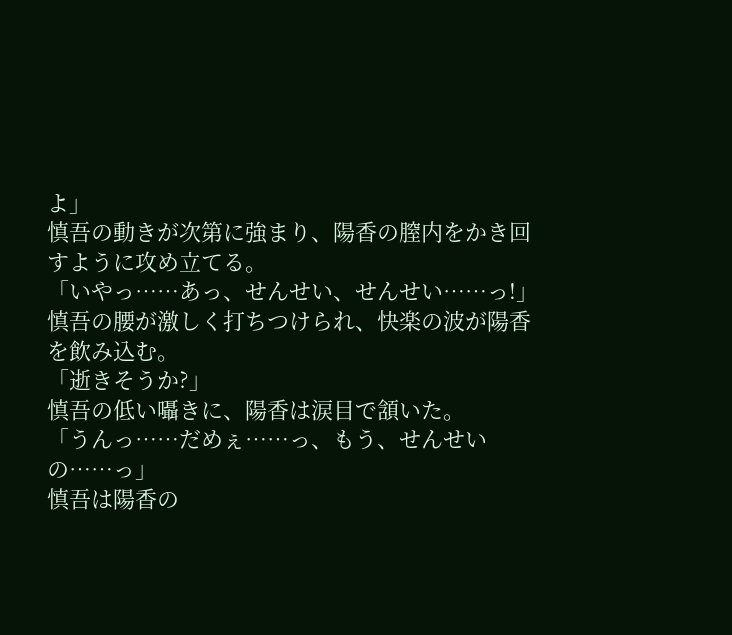よ」
慎吾の動きが次第に強まり、陽香の膣内をかき回すように攻め立てる。
「いやっ……あっ、せんせい、せんせい……っ!」
慎吾の腰が激しく打ちつけられ、快楽の波が陽香を飲み込む。
「逝きそうか?」
慎吾の低い囁きに、陽香は涙目で頷いた。
「うんっ……だめぇ……っ、もう、せんせいの……っ」
慎吾は陽香の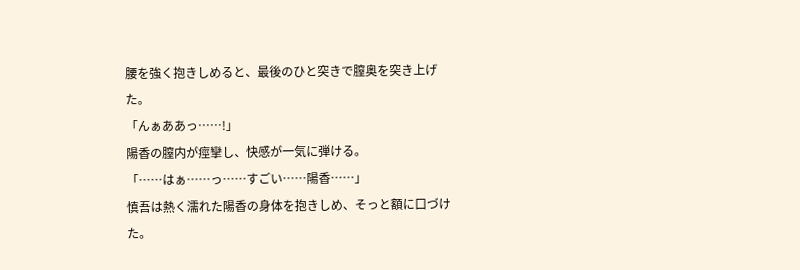腰を強く抱きしめると、最後のひと突きで膣奥を突き上げた。
「んぁああっ……!」
陽香の膣内が痙攣し、快感が一気に弾ける。
「……はぁ……っ……すごい……陽香……」
慎吾は熱く濡れた陽香の身体を抱きしめ、そっと額に口づけた。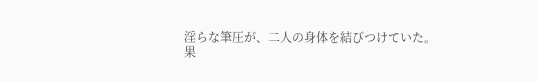淫らな筆圧が、二人の身体を結びつけていた。
果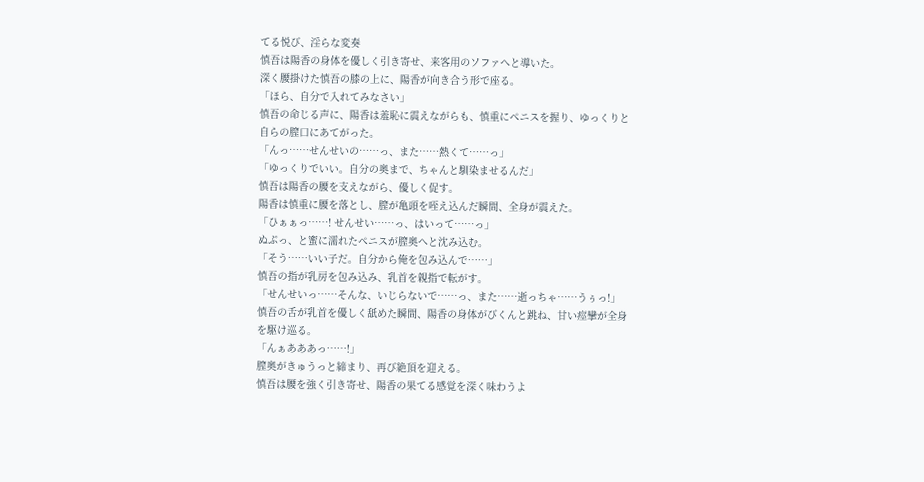てる悦び、淫らな変奏
慎吾は陽香の身体を優しく引き寄せ、来客用のソファへと導いた。
深く腰掛けた慎吾の膝の上に、陽香が向き合う形で座る。
「ほら、自分で入れてみなさい」
慎吾の命じる声に、陽香は羞恥に震えながらも、慎重にペニスを握り、ゆっくりと自らの膣口にあてがった。
「んっ……せんせいの……っ、また……熱くて……っ」
「ゆっくりでいい。自分の奥まで、ちゃんと馴染ませるんだ」
慎吾は陽香の腰を支えながら、優しく促す。
陽香は慎重に腰を落とし、膣が亀頭を咥え込んだ瞬間、全身が震えた。
「ひぁぁっ……! せんせい……っ、はいって……っ」
ぬぷっ、と蜜に濡れたペニスが膣奥へと沈み込む。
「そう……いい子だ。自分から俺を包み込んで……」
慎吾の指が乳房を包み込み、乳首を親指で転がす。
「せんせいっ……そんな、いじらないで……っ、また……逝っちゃ……うぅっ!」
慎吾の舌が乳首を優しく舐めた瞬間、陽香の身体がびくんと跳ね、甘い痙攣が全身を駆け巡る。
「んぁあああっ……!」
膣奥がきゅうっと締まり、再び絶頂を迎える。
慎吾は腰を強く引き寄せ、陽香の果てる感覚を深く味わうよ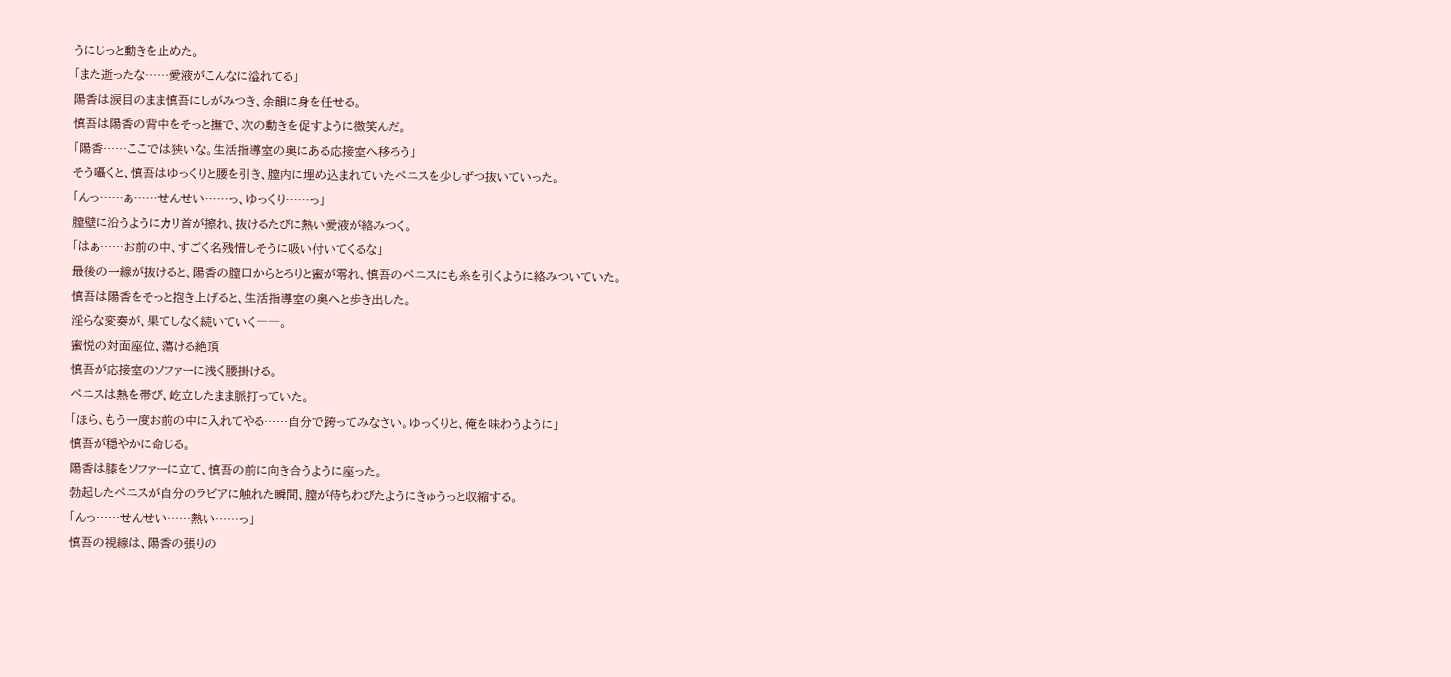うにじっと動きを止めた。
「また逝ったな……愛液がこんなに溢れてる」
陽香は涙目のまま慎吾にしがみつき、余韻に身を任せる。
慎吾は陽香の背中をそっと撫で、次の動きを促すように微笑んだ。
「陽香……ここでは狭いな。生活指導室の奥にある応接室へ移ろう」
そう囁くと、慎吾はゆっくりと腰を引き、膣内に埋め込まれていたペニスを少しずつ抜いていった。
「んっ……ぁ……せんせい……っ、ゆっくり……っ」
膣壁に沿うようにカリ首が擦れ、抜けるたびに熱い愛液が絡みつく。
「はぁ……お前の中、すごく名残惜しそうに吸い付いてくるな」
最後の一線が抜けると、陽香の膣口からとろりと蜜が零れ、慎吾のペニスにも糸を引くように絡みついていた。
慎吾は陽香をそっと抱き上げると、生活指導室の奥へと歩き出した。
淫らな変奏が、果てしなく続いていく――。
蜜悦の対面座位、蕩ける絶頂
慎吾が応接室のソファーに浅く腰掛ける。
ペニスは熱を帯び、屹立したまま脈打っていた。
「ほら、もう一度お前の中に入れてやる……自分で跨ってみなさい。ゆっくりと、俺を味わうように」
慎吾が穏やかに命じる。
陽香は膝をソファーに立て、慎吾の前に向き合うように座った。
勃起したペニスが自分のラビアに触れた瞬間、膣が待ちわびたようにきゅうっと収縮する。
「んっ……せんせい……熱い……っ」
慎吾の視線は、陽香の張りの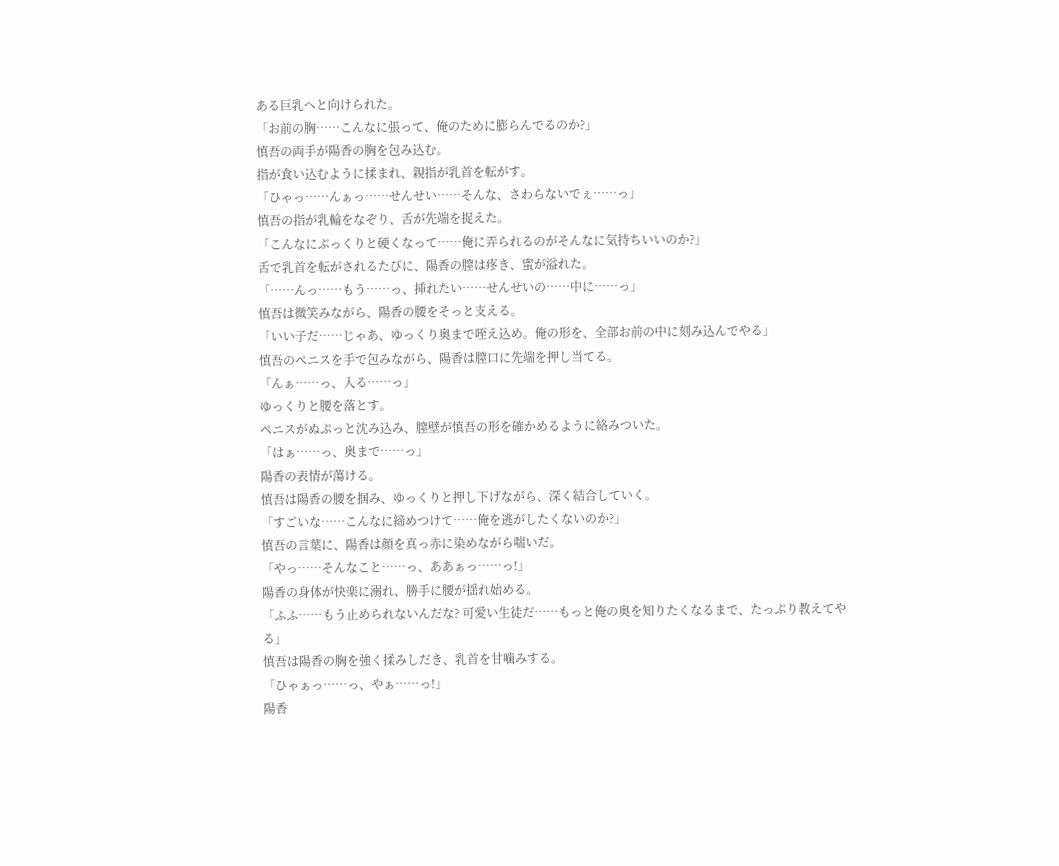ある巨乳へと向けられた。
「お前の胸……こんなに張って、俺のために膨らんでるのか?」
慎吾の両手が陽香の胸を包み込む。
指が食い込むように揉まれ、親指が乳首を転がす。
「ひゃっ……んぁっ……せんせい……そんな、さわらないでぇ……っ」
慎吾の指が乳輪をなぞり、舌が先端を捉えた。
「こんなにぷっくりと硬くなって……俺に弄られるのがそんなに気持ちいいのか?」
舌で乳首を転がされるたびに、陽香の膣は疼き、蜜が溢れた。
「……んっ……もう……っ、挿れたい……せんせいの……中に……っ」
慎吾は微笑みながら、陽香の腰をそっと支える。
「いい子だ……じゃあ、ゆっくり奥まで咥え込め。俺の形を、全部お前の中に刻み込んでやる」
慎吾のペニスを手で包みながら、陽香は膣口に先端を押し当てる。
「んぁ……っ、入る……っ」
ゆっくりと腰を落とす。
ペニスがぬぷっと沈み込み、膣壁が慎吾の形を確かめるように絡みついた。
「はぁ……っ、奥まで……っ」
陽香の表情が蕩ける。
慎吾は陽香の腰を掴み、ゆっくりと押し下げながら、深く結合していく。
「すごいな……こんなに締めつけて……俺を逃がしたくないのか?」
慎吾の言葉に、陽香は顔を真っ赤に染めながら喘いだ。
「やっ……そんなこと……っ、ああぁっ……っ!」
陽香の身体が快楽に溺れ、勝手に腰が揺れ始める。
「ふふ……もう止められないんだな? 可愛い生徒だ……もっと俺の奥を知りたくなるまで、たっぷり教えてやる」
慎吾は陽香の胸を強く揉みしだき、乳首を甘噛みする。
「ひゃぁっ……っ、やぁ……っ!」
陽香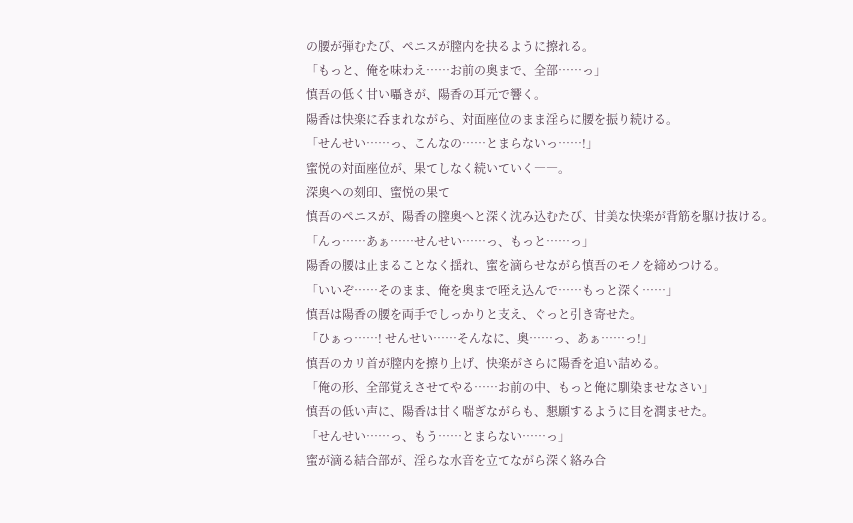の腰が弾むたび、ペニスが膣内を抉るように擦れる。
「もっと、俺を味わえ……お前の奥まで、全部……っ」
慎吾の低く甘い囁きが、陽香の耳元で響く。
陽香は快楽に呑まれながら、対面座位のまま淫らに腰を振り続ける。
「せんせい……っ、こんなの……とまらないっ……!」
蜜悦の対面座位が、果てしなく続いていく――。
深奥への刻印、蜜悦の果て
慎吾のペニスが、陽香の膣奥へと深く沈み込むたび、甘美な快楽が背筋を駆け抜ける。
「んっ……あぁ……せんせい……っ、もっと……っ」
陽香の腰は止まることなく揺れ、蜜を滴らせながら慎吾のモノを締めつける。
「いいぞ……そのまま、俺を奥まで咥え込んで……もっと深く……」
慎吾は陽香の腰を両手でしっかりと支え、ぐっと引き寄せた。
「ひぁっ……! せんせい……そんなに、奥……っ、あぁ……っ!」
慎吾のカリ首が膣内を擦り上げ、快楽がさらに陽香を追い詰める。
「俺の形、全部覚えさせてやる……お前の中、もっと俺に馴染ませなさい」
慎吾の低い声に、陽香は甘く喘ぎながらも、懇願するように目を潤ませた。
「せんせい……っ、もう……とまらない……っ」
蜜が滴る結合部が、淫らな水音を立てながら深く絡み合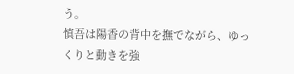う。
慎吾は陽香の背中を撫でながら、ゆっくりと動きを強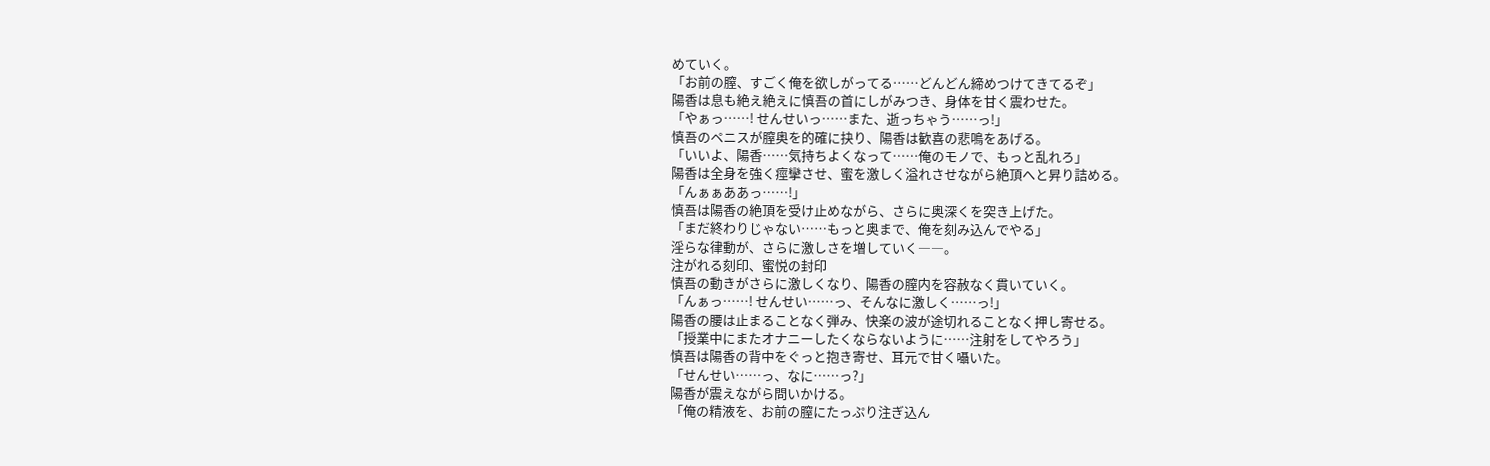めていく。
「お前の膣、すごく俺を欲しがってる……どんどん締めつけてきてるぞ」
陽香は息も絶え絶えに慎吾の首にしがみつき、身体を甘く震わせた。
「やぁっ……! せんせいっ……また、逝っちゃう……っ!」
慎吾のペニスが膣奥を的確に抉り、陽香は歓喜の悲鳴をあげる。
「いいよ、陽香……気持ちよくなって……俺のモノで、もっと乱れろ」
陽香は全身を強く痙攣させ、蜜を激しく溢れさせながら絶頂へと昇り詰める。
「んぁぁああっ……!」
慎吾は陽香の絶頂を受け止めながら、さらに奥深くを突き上げた。
「まだ終わりじゃない……もっと奥まで、俺を刻み込んでやる」
淫らな律動が、さらに激しさを増していく――。
注がれる刻印、蜜悦の封印
慎吾の動きがさらに激しくなり、陽香の膣内を容赦なく貫いていく。
「んぁっ……! せんせい……っ、そんなに激しく……っ!」
陽香の腰は止まることなく弾み、快楽の波が途切れることなく押し寄せる。
「授業中にまたオナニーしたくならないように……注射をしてやろう」
慎吾は陽香の背中をぐっと抱き寄せ、耳元で甘く囁いた。
「せんせい……っ、なに……っ?」
陽香が震えながら問いかける。
「俺の精液を、お前の膣にたっぷり注ぎ込ん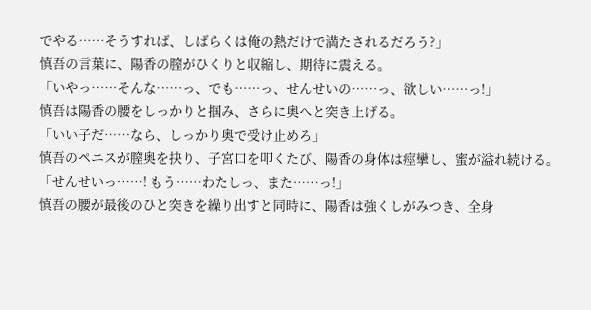でやる……そうすれば、しばらくは俺の熱だけで満たされるだろう?」
慎吾の言葉に、陽香の膣がひくりと収縮し、期待に震える。
「いやっ……そんな……っ、でも……っ、せんせいの……っ、欲しい……っ!」
慎吾は陽香の腰をしっかりと掴み、さらに奥へと突き上げる。
「いい子だ……なら、しっかり奥で受け止めろ」
慎吾のペニスが膣奥を抉り、子宮口を叩くたび、陽香の身体は痙攣し、蜜が溢れ続ける。
「せんせいっ……! もう……わたしっ、また……っ!」
慎吾の腰が最後のひと突きを繰り出すと同時に、陽香は強くしがみつき、全身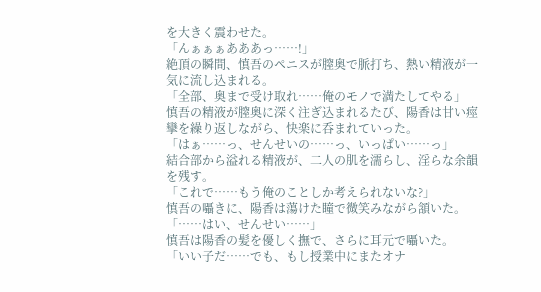を大きく震わせた。
「んぁぁぁあああっ……!」
絶頂の瞬間、慎吾のペニスが膣奥で脈打ち、熱い精液が一気に流し込まれる。
「全部、奥まで受け取れ……俺のモノで満たしてやる」
慎吾の精液が膣奥に深く注ぎ込まれるたび、陽香は甘い痙攣を繰り返しながら、快楽に呑まれていった。
「はぁ……っ、せんせいの……っ、いっぱい……っ」
結合部から溢れる精液が、二人の肌を濡らし、淫らな余韻を残す。
「これで……もう俺のことしか考えられないな?」
慎吾の囁きに、陽香は蕩けた瞳で微笑みながら頷いた。
「……はい、せんせい……」
慎吾は陽香の髪を優しく撫で、さらに耳元で囁いた。
「いい子だ……でも、もし授業中にまたオナ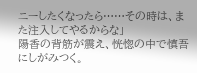ニーしたくなったら……その時は、また注入してやるからな」
陽香の背筋が震え、恍惚の中で慎吾にしがみつく。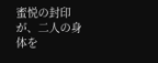蜜悦の封印が、二人の身体を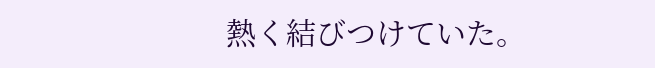熱く結びつけていた。